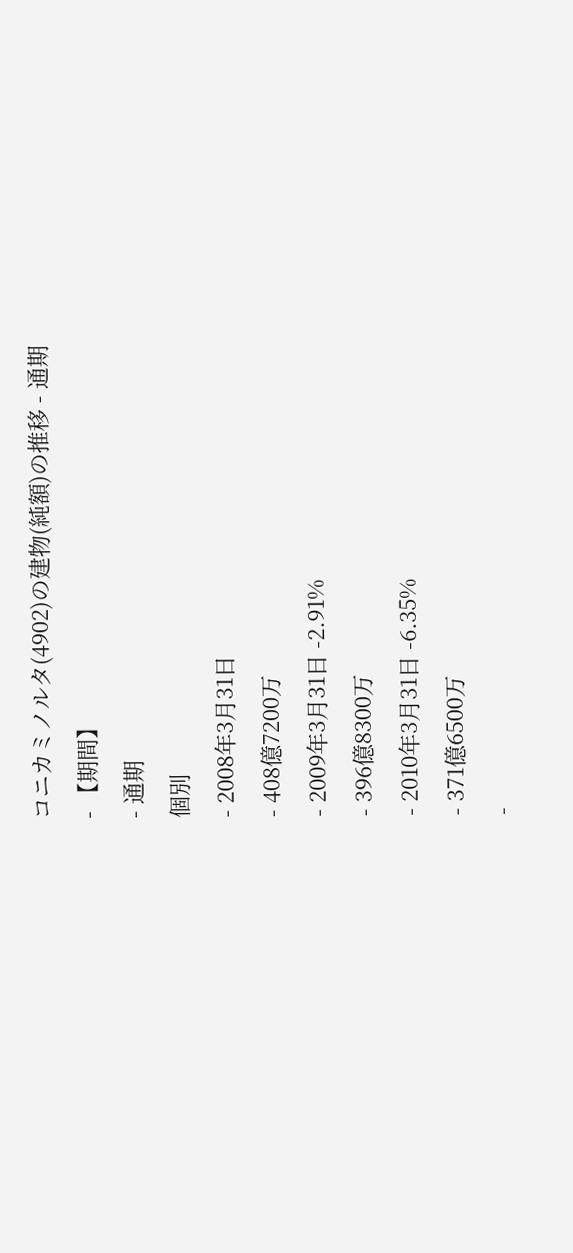コニカミノルタ(4902)の建物(純額)の推移 - 通期
- 【期間】
- 通期
個別
- 2008年3月31日
- 408億7200万
- 2009年3月31日 -2.91%
- 396億8300万
- 2010年3月31日 -6.35%
- 371億6500万
-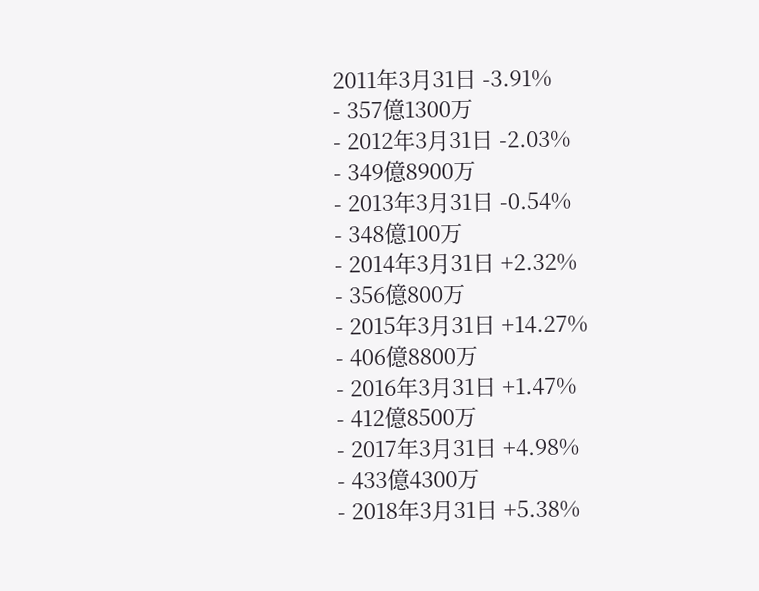2011年3月31日 -3.91%
- 357億1300万
- 2012年3月31日 -2.03%
- 349億8900万
- 2013年3月31日 -0.54%
- 348億100万
- 2014年3月31日 +2.32%
- 356億800万
- 2015年3月31日 +14.27%
- 406億8800万
- 2016年3月31日 +1.47%
- 412億8500万
- 2017年3月31日 +4.98%
- 433億4300万
- 2018年3月31日 +5.38%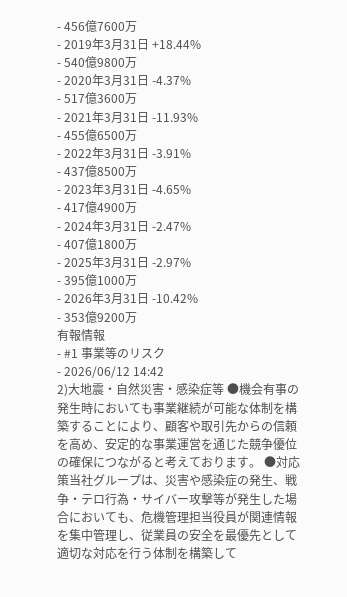- 456億7600万
- 2019年3月31日 +18.44%
- 540億9800万
- 2020年3月31日 -4.37%
- 517億3600万
- 2021年3月31日 -11.93%
- 455億6500万
- 2022年3月31日 -3.91%
- 437億8500万
- 2023年3月31日 -4.65%
- 417億4900万
- 2024年3月31日 -2.47%
- 407億1800万
- 2025年3月31日 -2.97%
- 395億1000万
- 2026年3月31日 -10.42%
- 353億9200万
有報情報
- #1 事業等のリスク
- 2026/06/12 14:42
2)大地震・自然災害・感染症等 ●機会有事の発生時においても事業継続が可能な体制を構築することにより、顧客や取引先からの信頼を高め、安定的な事業運営を通じた競争優位の確保につながると考えております。 ●対応策当社グループは、災害や感染症の発生、戦争・テロ行為・サイバー攻撃等が発生した場合においても、危機管理担当役員が関連情報を集中管理し、従業員の安全を最優先として適切な対応を行う体制を構築して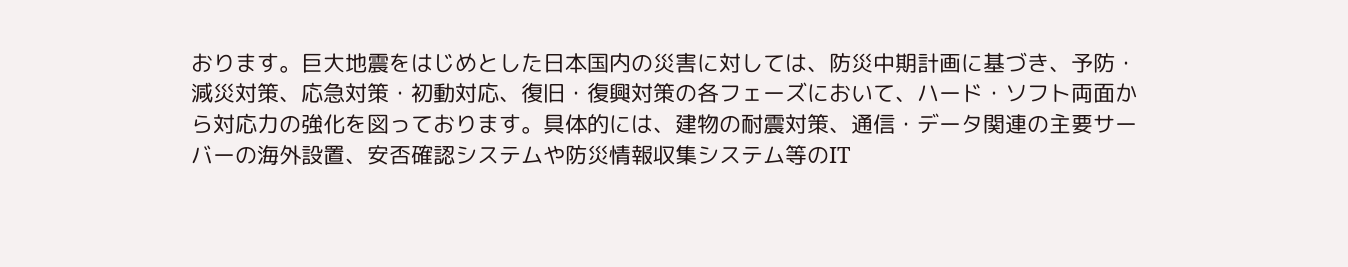おります。巨大地震をはじめとした日本国内の災害に対しては、防災中期計画に基づき、予防・減災対策、応急対策・初動対応、復旧・復興対策の各フェーズにおいて、ハード・ソフト両面から対応力の強化を図っております。具体的には、建物の耐震対策、通信・データ関連の主要サーバーの海外設置、安否確認システムや防災情報収集システム等のIT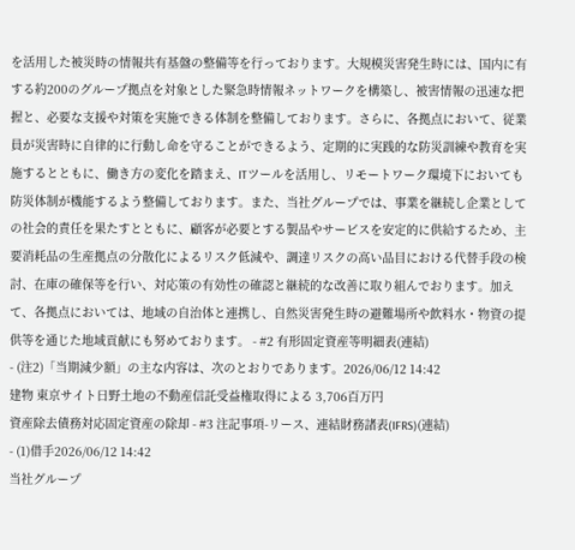を活用した被災時の情報共有基盤の整備等を行っております。大規模災害発生時には、国内に有する約200のグループ拠点を対象とした緊急時情報ネットワークを構築し、被害情報の迅速な把握と、必要な支援や対策を実施できる体制を整備しております。さらに、各拠点において、従業員が災害時に自律的に行動し命を守ることができるよう、定期的に実践的な防災訓練や教育を実施するとともに、働き方の変化を踏まえ、ITツールを活用し、リモートワーク環境下においても防災体制が機能するよう整備しております。また、当社グループでは、事業を継続し企業としての社会的責任を果たすとともに、顧客が必要とする製品やサービスを安定的に供給するため、主要消耗品の生産拠点の分散化によるリスク低減や、調達リスクの高い品目における代替手段の検討、在庫の確保等を行い、対応策の有効性の確認と継続的な改善に取り組んでおります。加えて、各拠点においては、地域の自治体と連携し、自然災害発生時の避難場所や飲料水・物資の提供等を通じた地域貢献にも努めております。 - #2 有形固定資産等明細表(連結)
- (注2)「当期減少額」の主な内容は、次のとおりであります。2026/06/12 14:42
建物 東京サイト日野土地の不動産信託受益権取得による 3,706百万円
資産除去債務対応固定資産の除却 - #3 注記事項-リース、連結財務諸表(IFRS)(連結)
- (1)借手2026/06/12 14:42
当社グループ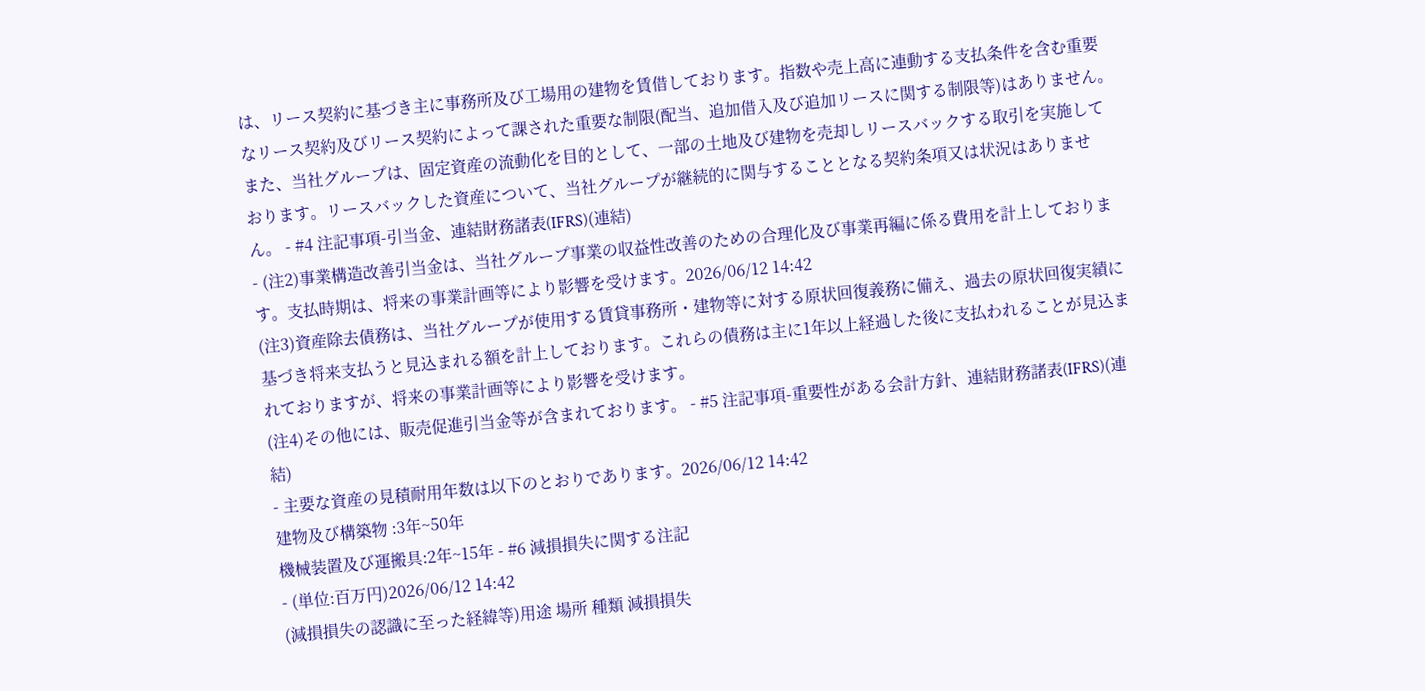は、リース契約に基づき主に事務所及び工場用の建物を賃借しております。指数や売上高に連動する支払条件を含む重要なリース契約及びリース契約によって課された重要な制限(配当、追加借入及び追加リースに関する制限等)はありません。
また、当社グループは、固定資産の流動化を目的として、一部の土地及び建物を売却しリースバックする取引を実施しております。リースバックした資産について、当社グループが継続的に関与することとなる契約条項又は状況はありません。 - #4 注記事項-引当金、連結財務諸表(IFRS)(連結)
- (注2)事業構造改善引当金は、当社グループ事業の収益性改善のための合理化及び事業再編に係る費用を計上しております。支払時期は、将来の事業計画等により影響を受けます。2026/06/12 14:42
(注3)資産除去債務は、当社グループが使用する賃貸事務所・建物等に対する原状回復義務に備え、過去の原状回復実績に基づき将来支払うと見込まれる額を計上しております。これらの債務は主に1年以上経過した後に支払われることが見込まれておりますが、将来の事業計画等により影響を受けます。
(注4)その他には、販売促進引当金等が含まれております。 - #5 注記事項-重要性がある会計方針、連結財務諸表(IFRS)(連結)
- 主要な資産の見積耐用年数は以下のとおりであります。2026/06/12 14:42
建物及び構築物 :3年~50年
機械装置及び運搬具:2年~15年 - #6 減損損失に関する注記
- (単位:百万円)2026/06/12 14:42
(減損損失の認識に至った経緯等)用途 場所 種類 減損損失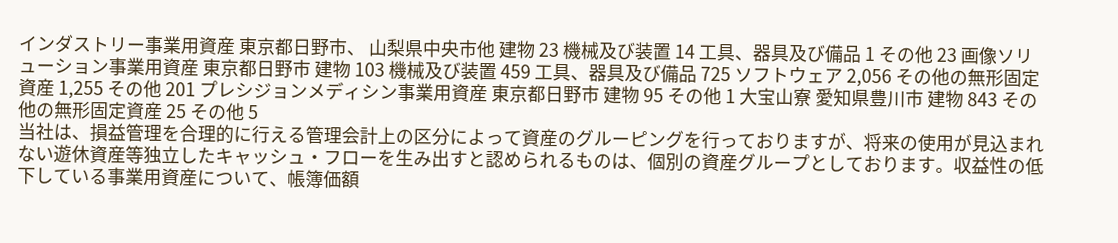インダストリー事業用資産 東京都日野市、 山梨県中央市他 建物 23 機械及び装置 14 工具、器具及び備品 1 その他 23 画像ソリューション事業用資産 東京都日野市 建物 103 機械及び装置 459 工具、器具及び備品 725 ソフトウェア 2,056 その他の無形固定資産 1,255 その他 201 プレシジョンメディシン事業用資産 東京都日野市 建物 95 その他 1 大宝山寮 愛知県豊川市 建物 843 その他の無形固定資産 25 その他 5
当社は、損益管理を合理的に行える管理会計上の区分によって資産のグルーピングを行っておりますが、将来の使用が見込まれない遊休資産等独立したキャッシュ・フローを生み出すと認められるものは、個別の資産グループとしております。収益性の低下している事業用資産について、帳簿価額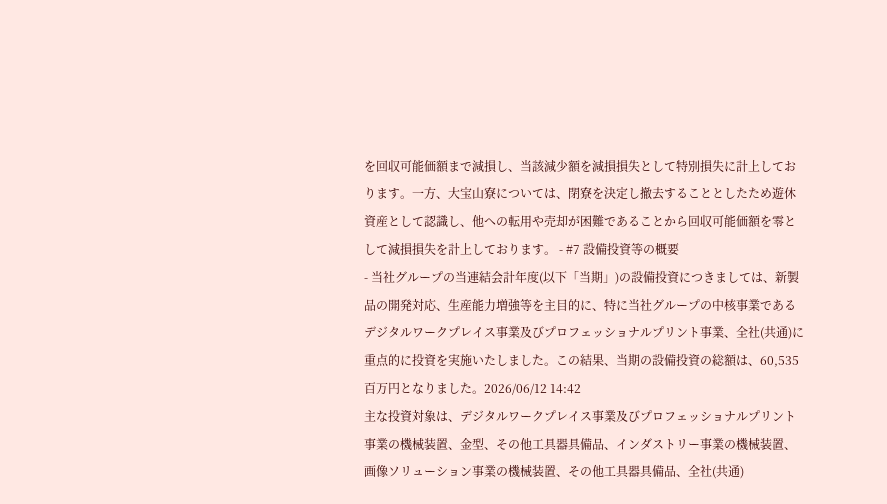を回収可能価額まで減損し、当該減少額を減損損失として特別損失に計上しております。一方、大宝山寮については、閉寮を決定し撤去することとしたため遊休資産として認識し、他への転用や売却が困難であることから回収可能価額を零として減損損失を計上しております。 - #7 設備投資等の概要
- 当社グループの当連結会計年度(以下「当期」)の設備投資につきましては、新製品の開発対応、生産能力増強等を主目的に、特に当社グループの中核事業であるデジタルワークプレイス事業及びプロフェッショナルプリント事業、全社(共通)に重点的に投資を実施いたしました。この結果、当期の設備投資の総額は、60,535百万円となりました。2026/06/12 14:42
主な投資対象は、デジタルワークプレイス事業及びプロフェッショナルプリント事業の機械装置、金型、その他工具器具備品、インダストリー事業の機械装置、画像ソリューション事業の機械装置、その他工具器具備品、全社(共通)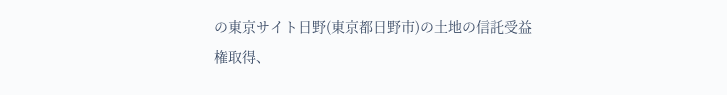の東京サイト日野(東京都日野市)の土地の信託受益権取得、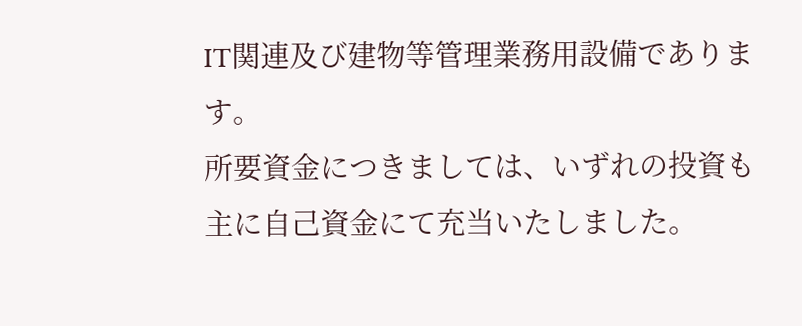IT関連及び建物等管理業務用設備であります。
所要資金につきましては、いずれの投資も主に自己資金にて充当いたしました。